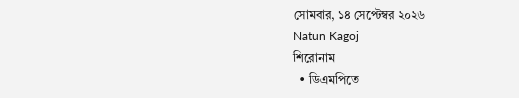সোমবার, ১৪ সেপ্টেম্বর ২০২৬
Natun Kagoj
শিরোনাম
  • ডিএমপিতে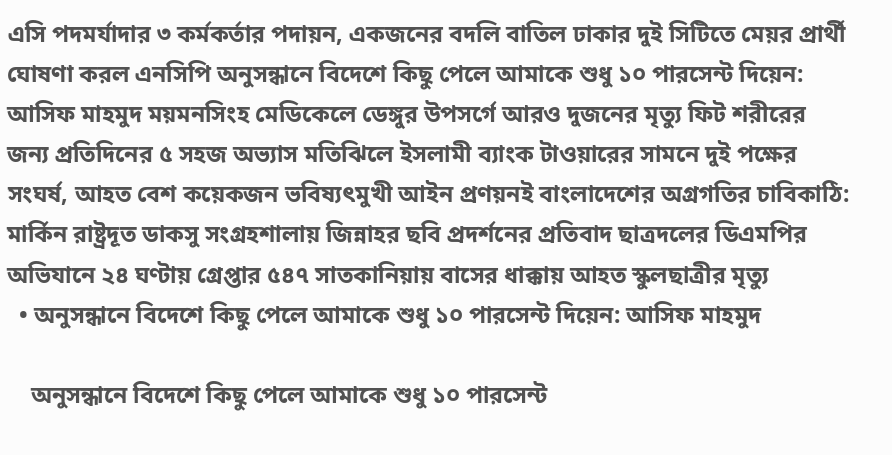এসি পদমর্যাদার ৩ কর্মকর্তার পদায়ন, একজনের বদলি বাতিল ঢাকার দুই সিটিতে মেয়র প্রার্থী ঘোষণা করল এনসিপি অনুসন্ধানে বিদেশে কিছু পেলে আমাকে শুধু ১০ পারসেন্ট দিয়েন: আসিফ মাহমুদ ময়মনসিংহ মেডিকেলে ডেঙ্গুর উপসর্গে আরও দুজনের মৃত্যু ফিট শরীরের জন্য প্রতিদিনের ৫ সহজ অভ্যাস মতিঝিলে ইসলামী ব্যাংক টাওয়ারের সামনে দুই পক্ষের সংঘর্ষ, আহত বেশ কয়েকজন ভবিষ্যৎমুখী আইন প্রণয়নই বাংলাদেশের অগ্রগতির চাবিকাঠি: মার্কিন রাষ্ট্রদূত ডাকসু সংগ্রহশালায় জিন্নাহর ছবি প্রদর্শনের প্রতিবাদ ছাত্রদলের ডিএমপির অভিযানে ২৪ ঘণ্টায় গ্রেপ্তার ৫৪৭ সাতকানিয়ায় বাসের ধাক্কায় আহত স্কুলছাত্রীর মৃত্যু
  • অনুসন্ধানে বিদেশে কিছু পেলে আমাকে শুধু ১০ পারসেন্ট দিয়েন: আসিফ মাহমুদ

    অনুসন্ধানে বিদেশে কিছু পেলে আমাকে শুধু ১০ পারসেন্ট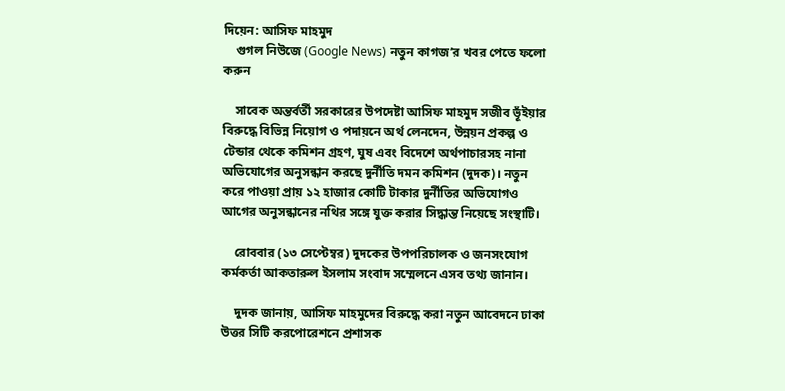দিয়েন: আসিফ মাহমুদ
    গুগল নিউজে (Google News) নতুন কাগজ’র খবর পেতে ফলো করুন

    সাবেক অন্তর্বর্তী সরকারের উপদেষ্টা আসিফ মাহমুদ সজীব ভূঁইয়ার বিরুদ্ধে বিভিন্ন নিয়োগ ও পদায়নে অর্থ লেনদেন, উন্নয়ন প্রকল্প ও টেন্ডার থেকে কমিশন গ্রহণ, ঘুষ এবং বিদেশে অর্থপাচারসহ নানা অভিযোগের অনুসন্ধান করছে দুর্নীতি দমন কমিশন (দুদক)। নতুন করে পাওয়া প্রায় ১২ হাজার কোটি টাকার দুর্নীতির অভিযোগও আগের অনুসন্ধানের নথির সঙ্গে যুক্ত করার সিদ্ধান্ত নিয়েছে সংস্থাটি।

    রোববার (১৩ সেপ্টেম্বর) দুদকের উপপরিচালক ও জনসংযোগ কর্মকর্তা আকতারুল ইসলাম সংবাদ সম্মেলনে এসব তথ্য জানান।

    দুদক জানায়, আসিফ মাহমুদের বিরুদ্ধে করা নতুন আবেদনে ঢাকা উত্তর সিটি করপোরেশনে প্রশাসক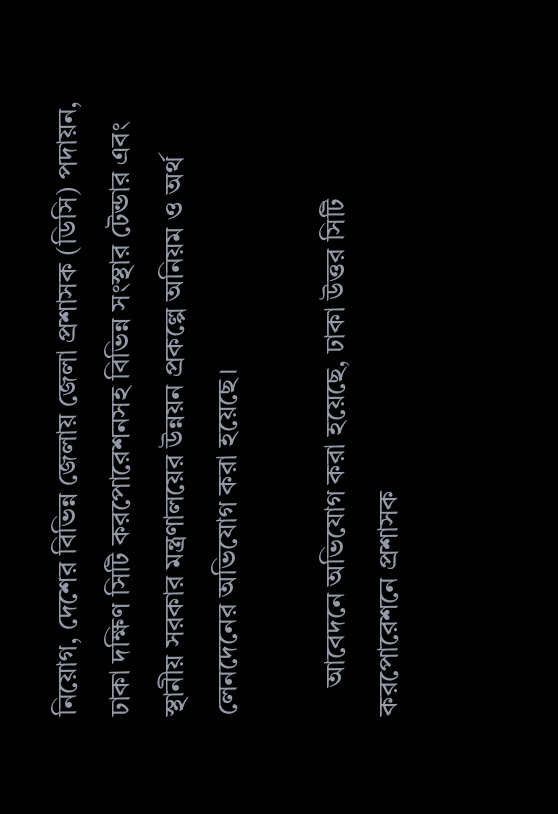নিয়োগ, দেশের বিভিন্ন জেলায় জেলা প্রশাসক (ডিসি) পদায়ন, ঢাকা দক্ষিণ সিটি করপোরেশনসহ বিভিন্ন সংস্থার টেন্ডার এবং স্থানীয় সরকার মন্ত্রণালয়ের উন্নয়ন প্রকল্পে অনিয়ম ও অর্থ লেনদেনের অভিযোগ করা হয়েছে।

    আবেদনে অভিযোগ করা হয়েছে, ঢাকা উত্তর সিটি করপোরেশনে প্রশাসক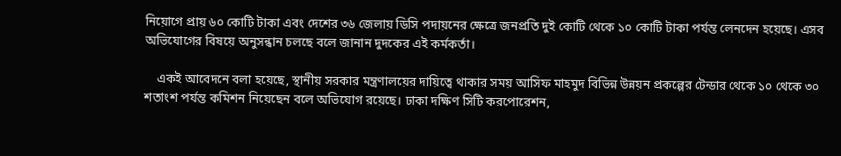নিয়োগে প্রায় ৬০ কোটি টাকা এবং দেশের ৩৬ জেলায় ডিসি পদায়নের ক্ষেত্রে জনপ্রতি দুই কোটি থেকে ১০ কোটি টাকা পর্যন্ত লেনদেন হয়েছে। এসব অভিযোগের বিষয়ে অনুসন্ধান চলছে বলে জানান দুদকের এই কর্মকর্তা।

    একই আবেদনে বলা হয়েছে, স্থানীয় সরকার মন্ত্রণালয়ের দায়িত্বে থাকার সময় আসিফ মাহমুদ বিভিন্ন উন্নয়ন প্রকল্পের টেন্ডার থেকে ১০ থেকে ৩০ শতাংশ পর্যন্ত কমিশন নিয়েছেন বলে অভিযোগ রয়েছে। ঢাকা দক্ষিণ সিটি করপোরেশন,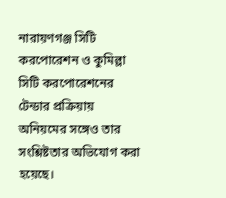নারায়ণগঞ্জ সিটি করপোরেশন ও কুমিল্লা সিটি করপোরেশনের টেন্ডার প্রক্রিয়ায় অনিয়মের সঙ্গেও তার সংশ্লিষ্টতার অভিযোগ করা হয়েছে।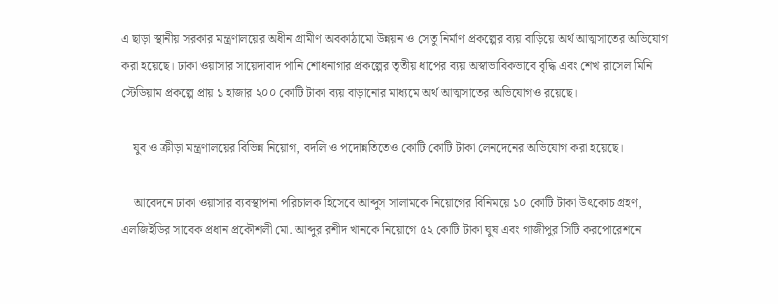এ ছাড়া স্থানীয় সরকার মন্ত্রণালয়ের অধীন গ্রামীণ অবকাঠামো উন্নয়ন ও সেতু নির্মাণ প্রকল্পের ব্যয় বাড়িয়ে অর্থ আত্মসাতের অভিযোগ করা হয়েছে। ঢাকা ওয়াসার সায়েদাবাদ পানি শোধনাগার প্রকল্পের তৃতীয় ধাপের ব্যয় অস্বাভাবিকভাবে বৃদ্ধি এবং শেখ রাসেল মিনি স্টেডিয়াম প্রকল্পে প্রায় ১ হাজার ২০০ কোটি টাকা ব্যয় বাড়ানোর মাধ্যমে অর্থ আত্মসাতের অভিযোগও রয়েছে।

    যুব ও ক্রীড়া মন্ত্রণালয়ের বিভিন্ন নিয়োগ, বদলি ও পদোন্নতিতেও কোটি কোটি টাকা লেনদেনের অভিযোগ করা হয়েছে।

    আবেদনে ঢাকা ওয়াসার ব্যবস্থাপনা পরিচালক হিসেবে আব্দুস সালামকে নিয়োগের বিনিময়ে ১০ কোটি টাকা উৎকোচ গ্রহণ, এলজিইডির সাবেক প্রধান প্রকৌশলী মো. আব্দুর রশীদ খানকে নিয়োগে ৫২ কোটি টাকা ঘুষ এবং গাজীপুর সিটি করপোরেশনে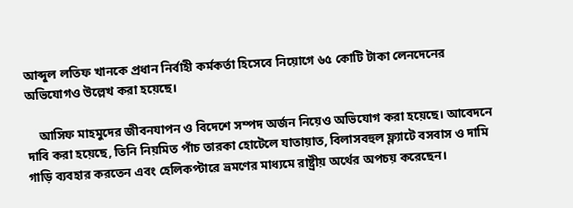আব্দুল লতিফ খানকে প্রধান নির্বাহী কর্মকর্তা হিসেবে নিয়োগে ৬৫ কোটি টাকা লেনদেনের অভিযোগও উল্লেখ করা হয়েছে।

    আসিফ মাহমুদের জীবনযাপন ও বিদেশে সম্পদ অর্জন নিয়েও অভিযোগ করা হয়েছে। আবেদনে দাবি করা হয়েছে, তিনি নিয়মিত পাঁচ তারকা হোটেলে যাতায়াত, বিলাসবহুল ফ্ল্যাটে বসবাস ও দামি গাড়ি ব্যবহার করতেন এবং হেলিকপ্টারে ভ্রমণের মাধ্যমে রাষ্ট্রীয় অর্থের অপচয় করেছেন।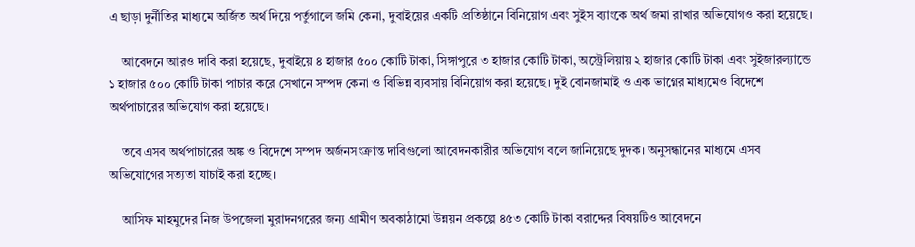এ ছাড়া দুর্নীতির মাধ্যমে অর্জিত অর্থ দিয়ে পর্তুগালে জমি কেনা, দুবাইয়ের একটি প্রতিষ্ঠানে বিনিয়োগ এবং সুইস ব্যাংকে অর্থ জমা রাখার অভিযোগও করা হয়েছে।

    আবেদনে আরও দাবি করা হয়েছে, দুবাইয়ে ৪ হাজার ৫০০ কোটি টাকা, সিঙ্গাপুরে ৩ হাজার কোটি টাকা, অস্ট্রেলিয়ায় ২ হাজার কোটি টাকা এবং সুইজারল্যান্ডে ১ হাজার ৫০০ কোটি টাকা পাচার করে সেখানে সম্পদ কেনা ও বিভিন্ন ব্যবসায় বিনিয়োগ করা হয়েছে। দুই বোনজামাই ও এক ভাগ্নের মাধ্যমেও বিদেশে অর্থপাচারের অভিযোগ করা হয়েছে।

    তবে এসব অর্থপাচারের অঙ্ক ও বিদেশে সম্পদ অর্জনসংক্রান্ত দাবিগুলো আবেদনকারীর অভিযোগ বলে জানিয়েছে দুদক। অনুসন্ধানের মাধ্যমে এসব অভিযোগের সত্যতা যাচাই করা হচ্ছে।

    আসিফ মাহমুদের নিজ উপজেলা মুরাদনগরের জন্য গ্রামীণ অবকাঠামো উন্নয়ন প্রকল্পে ৪৫৩ কোটি টাকা বরাদ্দের বিষয়টিও আবেদনে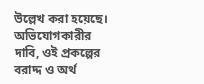উল্লেখ করা হয়েছে। অভিযোগকারীর দাবি, ওই প্রকল্পের বরাদ্দ ও অর্থ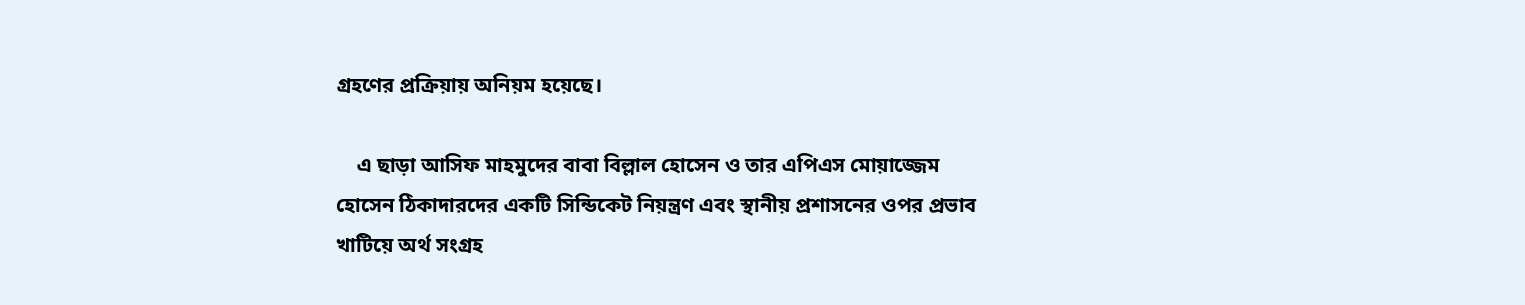গ্রহণের প্রক্রিয়ায় অনিয়ম হয়েছে।

    এ ছাড়া আসিফ মাহমুদের বাবা বিল্লাল হোসেন ও তার এপিএস মোয়াজ্জেম হোসেন ঠিকাদারদের একটি সিন্ডিকেট নিয়ন্ত্রণ এবং স্থানীয় প্রশাসনের ওপর প্রভাব খাটিয়ে অর্থ সংগ্রহ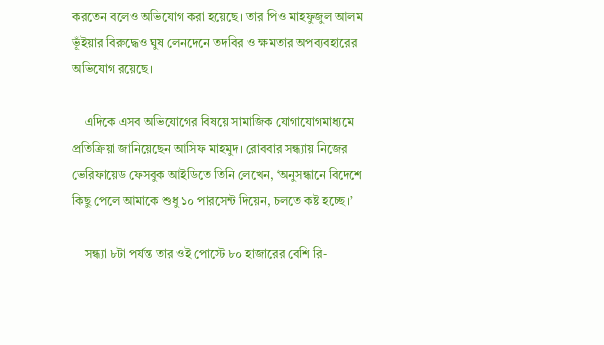করতেন বলেও অভিযোগ করা হয়েছে। তার পিও মাহফুজুল আলম ভূঁইয়ার বিরুদ্ধেও ঘুষ লেনদেনে তদবির ও ক্ষমতার অপব্যবহারের অভিযোগ রয়েছে।

    এদিকে এসব অভিযোগের বিষয়ে সামাজিক যোগাযোগমাধ্যমে প্রতিক্রিয়া জানিয়েছেন আসিফ মাহমুদ। রোববার সন্ধ্যায় নিজের ভেরিফায়েড ফেসবুক আইডিতে তিনি লেখেন, ‘অনুসন্ধানে বিদেশে কিছু পেলে আমাকে শুধু ১০ পারসেন্ট দিয়েন, চলতে কষ্ট হচ্ছে।’

    সন্ধ্যা ৮টা পর্যন্ত তার ওই পোস্টে ৮০ হাজারের বেশি রি-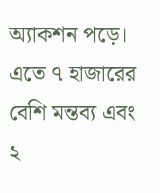অ্যাকশন পড়ে। এতে ৭ হাজারের বেশি মন্তব্য এবং ২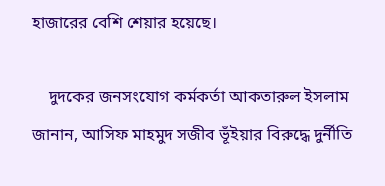হাজারের বেশি শেয়ার হয়েছে।

    দুদকের জনসংযোগ কর্মকর্তা আকতারুল ইসলাম জানান, আসিফ মাহমুদ সজীব ভূঁইয়ার বিরুদ্ধে দুর্নীতি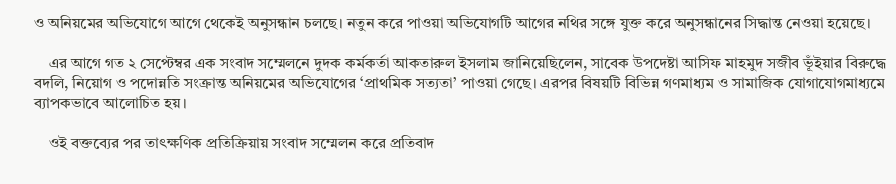ও অনিয়মের অভিযোগে আগে থেকেই অনুসন্ধান চলছে। নতুন করে পাওয়া অভিযোগটি আগের নথির সঙ্গে যুক্ত করে অনুসন্ধানের সিদ্ধান্ত নেওয়া হয়েছে।

    এর আগে গত ২ সেপ্টেম্বর এক সংবাদ সম্মেলনে দুদক কর্মকর্তা আকতারুল ইসলাম জানিয়েছিলেন, সাবেক উপদেষ্টা আসিফ মাহমুদ সজীব ভূঁইয়ার বিরুদ্ধে বদলি, নিয়োগ ও পদোন্নতি সংক্রান্ত অনিয়মের অভিযোগের ‘প্রাথমিক সত্যতা’ পাওয়া গেছে। এরপর বিষয়টি বিভিন্ন গণমাধ্যম ও সামাজিক যোগাযোগমাধ্যমে ব্যাপকভাবে আলোচিত হয়।

    ওই বক্তব্যের পর তাৎক্ষণিক প্রতিক্রিয়ায় সংবাদ সম্মেলন করে প্রতিবাদ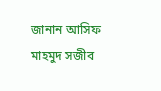জানান আসিফ মাহমুদ সজীব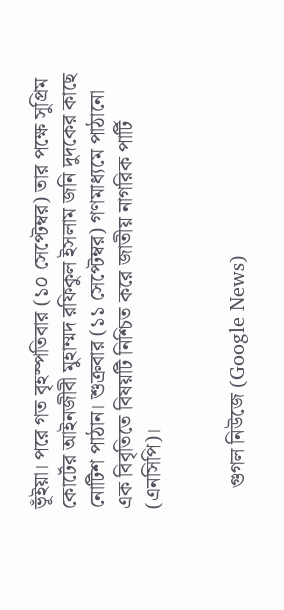ভূঁইয়া। পরে গত বৃহস্পতিবার (১০ সেপ্টেম্বর) তার পক্ষে সুপ্রিম কোর্টের আইনজীবী মুহাম্মদ রফিকুল ইসলাম জনি দুদকের কাছে নোটিশ পাঠান। শুক্রবার (১১ সেপ্টেম্বর) গণমাধ্যমে পাঠানো এক বিবৃতিতে বিষয়টি নিশ্চিত করে জাতীয় নাগরিক পার্টি (এনসিপি)।


    গুগল নিউজে (Google News)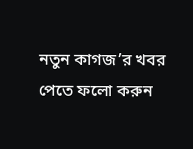নতুন কাগজ’র খবর পেতে ফলো করুন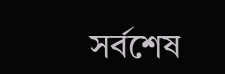সর্বশেষ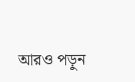আরও পড়ুন